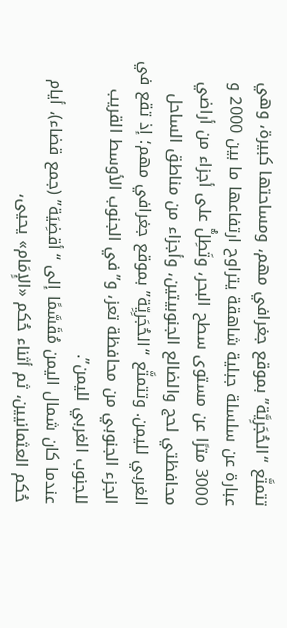تتمتَّع “الحُجَرِيَّة” بموقع جغرافي مهم، ومساحتها كبيرة، وهي عبارة عن سلسلة جبلية شاهقة يتراوح ارتفاعها ما بين 2000 و 3000 مترًا عن مستوى سطح البحر، وتَطِلُّ على أجزاء من أراضي محافظتي لحج والضالع الجنوبيتين، وأجزاء من مناطق الساحل الغربي لليمن. وتتمتَّع “الحُجَرِيِّة” بموقع جغرافي مهم؛ إذ تقع في الجزء الجنوبي من محافظة تعز، و”في الجنوب الأوسط القريب للجنوب الغربي لليمن”.
عندما كان شمال اليمن مُقَسَّمًا إلى “أقضِيَة” (جمع قضاء)، أيام حُكم العثمانيين، ثم أثناء حُكم «الإِمَام» يحيى،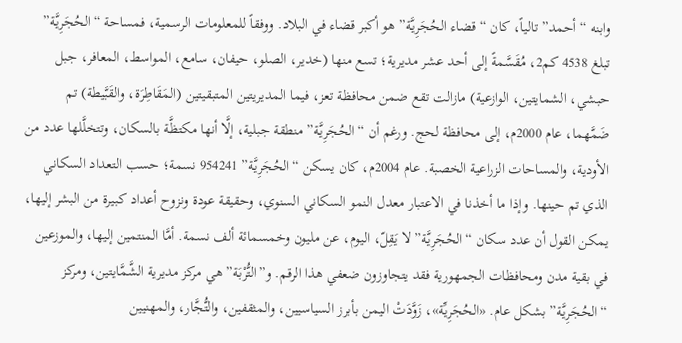وابنه “أحمد” تالياً، كان “قضاء الحُجَرِيَّة” هو أكبر قضاء في البلاد. ووفقاً للمعلومات الرسمية، فمساحة “الحُجَرِيَّة” تبلغ 4538 كم2، مُقَسَّمةً إلى أحد عشر مديرية؛ تسع منها (خدير، الصلو، حيفان، سامع، المواسط، المعافر، جبل حبشي، الشمايتين، الوازعية) مازالت تقع ضمن محافظة تعز، فيما المديريتين المتبقيتين (المَقَاطِرَة، والقَبَّيطة) تم ضَمَّهما، عام 2000م، إلى محافظة لحج. ورغم أن “الحُجَرِيَّة” منطقة جبلية، إلَّا أنها مكتظَّة بالسكان، وتتخلَّلها عدد من الأودية، والمساحات الزراعية الخصبة. عام 2004م، كان يسكن “الحُجَرِيَّة” 954241 نسمة؛ حسب التعداد السكاني الذي تم حينها. وإذا ما أخذنا في الاعتبار معدل النمو السكاني السنوي، وحقيقة عودة ونزوح أعداد كبيرة من البشر إليها، يمكن القول أن عدد سكان “الحُجَرِيَّة” لا يَقِلّ، اليوم، عن مليون وخمسمائة ألف نسمة. أمَّا المنتمين إليها، والموزعين في بقية مدن ومحافظات الجمهورية فقد يتجاوزون ضعفي هذا الرقم. و”التُّرْبَة” هي مركز مديرية الشَّمَّايتين، ومركز “الحُجَرِيَّة” بشكل عام. «الحُجَرِيِّة»، زَوَّدَتْ اليمن بأبرز السياسيين، والمثقفين، والتُّجَّار، والمهنيين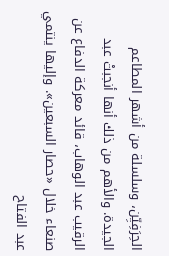الحِرَفِيِّن، وسلسلة من أشهر المطاعم الجيدة. والأهم من ذلك أنها أنجبتْ عبد الرقيب عبد الوهاب، قائد معركة الدفاع عن صنعاء خلال «حصار السبعين». وإليها ينتمي عبد الفتاح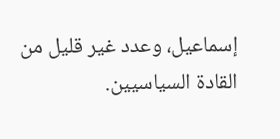إسماعيل، وعدد غير قليل من القادة السياسيين.